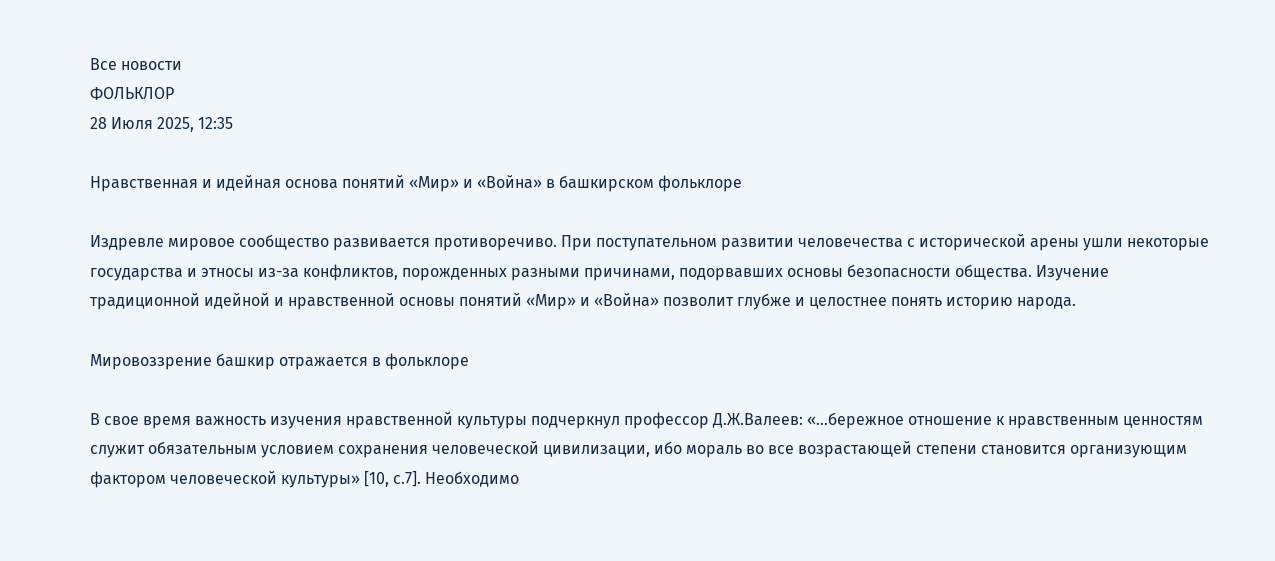Все новости
ФОЛЬКЛОР
28 Июля 2025, 12:35

Нравственная и идейная основа понятий «Мир» и «Война» в башкирском фольклоре

Издревле мировое сообщество развивается противоречиво. При поступательном развитии человечества с исторической арены ушли некоторые государства и этносы из-за конфликтов, порожденных разными причинами, подорвавших основы безопасности общества. Изучение традиционной идейной и нравственной основы понятий «Мир» и «Война» позволит глубже и целостнее понять историю народа.

Мировоззрение башкир отражается в фольклоре

В свое время важность изучения нравственной культуры подчеркнул профессор Д.Ж.Валеев: «…бережное отношение к нравственным ценностям служит обязательным условием сохранения человеческой цивилизации, ибо мораль во все возрастающей степени становится организующим фактором человеческой культуры» [10, с.7]. Необходимо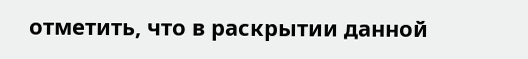отметить, что в раскрытии данной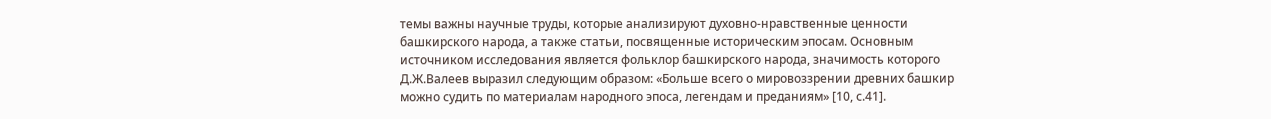темы важны научные труды, которые анализируют духовно-нравственные ценности башкирского народа, а также статьи, посвященные историческим эпосам. Основным источником исследования является фольклор башкирского народа, значимость которого Д.Ж.Валеев выразил следующим образом: «Больше всего о мировоззрении древних башкир можно судить по материалам народного эпоса, легендам и преданиям» [10, с.41].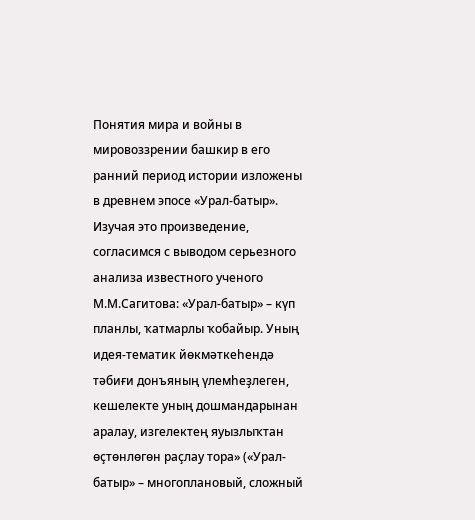Понятия мира и войны в мировоззрении башкир в его ранний период истории изложены в древнем эпосе «Урал-батыр». Изучая это произведение, согласимся с выводом серьезного анализа известного ученого М.М.Сагитова: «Урал-батыр» – күп планлы, ҡатмарлы ҡобайыр. Уның идея-тематик йөкмәткеһендә тәбиғи донъяның үлемһеҙлеген, кешелекте уның дошмандарынан аралау, изгелектең яуызлыҡтан өҫтөнлөгөн раҫлау тора» («Урал-батыр» – многоплановый, сложный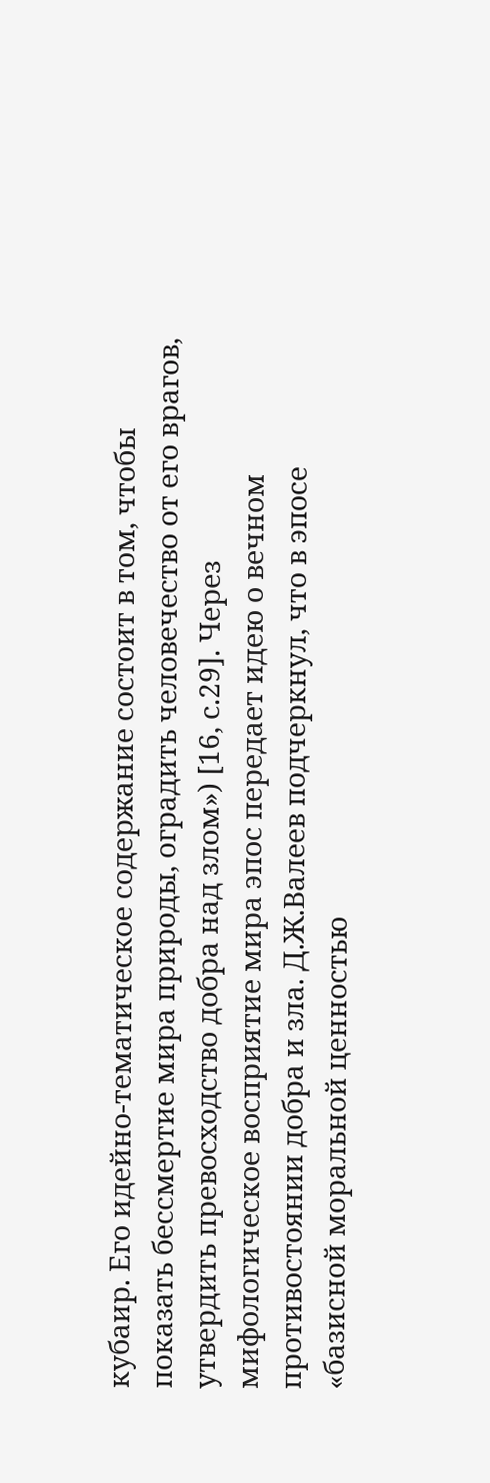кубаир. Его идейно-тематическое содержание состоит в том, чтобы показать бессмертие мира природы, оградить человечество от его врагов, утвердить превосходство добра над злом») [16, с.29]. Через мифологическое восприятие мира эпос передает идею о вечном противостоянии добра и зла. Д.Ж.Валеев подчеркнул, что в эпосе «базисной моральной ценностью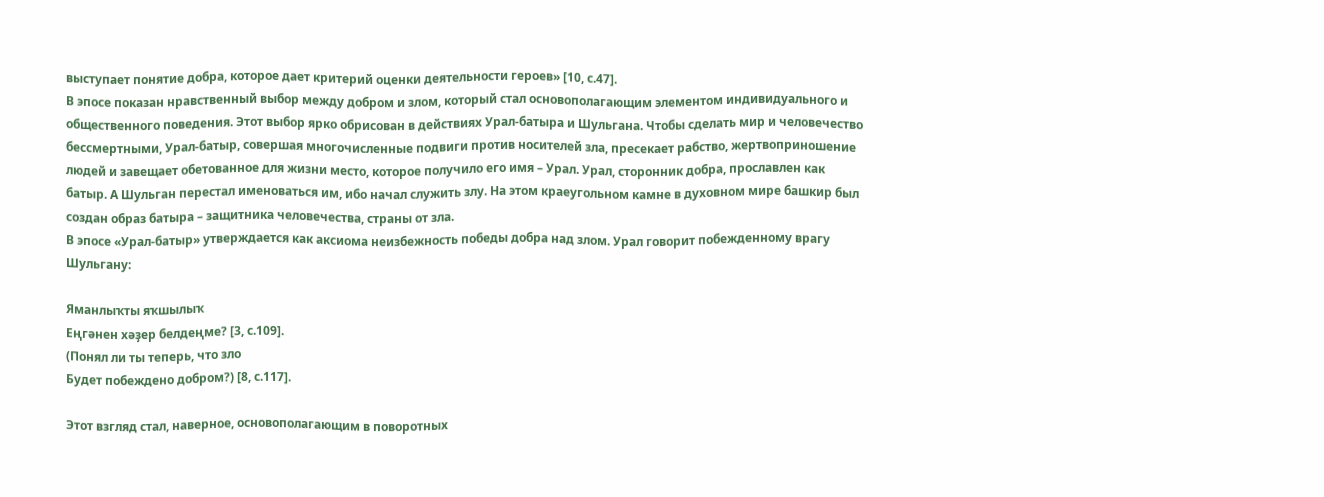выступает понятие добра, которое дает критерий оценки деятельности героев» [10, с.47].
В эпосе показан нравственный выбор между добром и злом, который стал основополагающим элементом индивидуального и общественного поведения. Этот выбор ярко обрисован в действиях Урал-батыра и Шульгана. Чтобы сделать мир и человечество бессмертными, Урал-батыр, совершая многочисленные подвиги против носителей зла, пресекает рабство, жертвоприношение людей и завещает обетованное для жизни место, которое получило его имя – Урал. Урал, сторонник добра, прославлен как батыр. А Шульган перестал именоваться им, ибо начал служить злу. На этом краеугольном камне в духовном мире башкир был создан образ батыра – защитника человечества, страны от зла.
В эпосе «Урал-батыр» утверждается как аксиома неизбежность победы добра над злом. Урал говорит побежденному врагу Шульгану:

Яманлыҡты яҡшылыҡ
Еңгәнен хәҙер белдеңме? [3, с.109].
(Понял ли ты теперь, что зло
Будет побеждено добром?) [8, с.117].

Этот взгляд стал, наверное, основополагающим в поворотных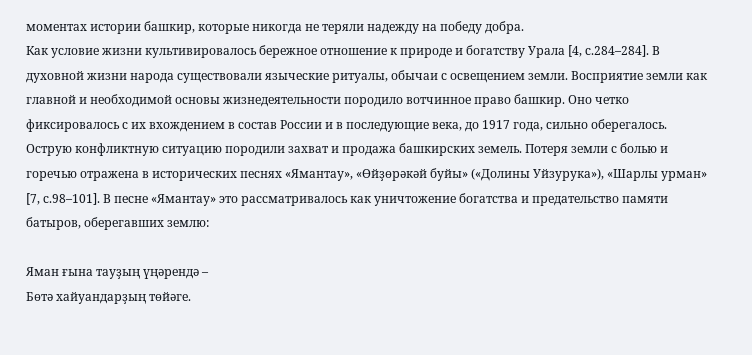моментах истории башкир, которые никогда не теряли надежду на победу добра.
Как условие жизни культивировалось бережное отношение к природе и богатству Урала [4, с.284–284]. В духовной жизни народа существовали языческие ритуалы, обычаи с освещением земли. Восприятие земли как главной и необходимой основы жизнедеятельности породило вотчинное право башкир. Оно четко фиксировалось с их вхождением в состав России и в последующие века, до 1917 года, сильно оберегалось. Острую конфликтную ситуацию породили захват и продажа башкирских земель. Потеря земли с болью и горечью отражена в исторических песнях «Ямантау», «Өйҙөрәкәй буйы» («Долины Уйзурука»), «Шарлы урман» [7, с.98–101]. В песне «Ямантау» это рассматривалось как уничтожение богатства и предательство памяти батыров, оберегавших землю:

Яман ғына тауҙың үңәрендә –
Бөтә хайуандарҙың төйәге.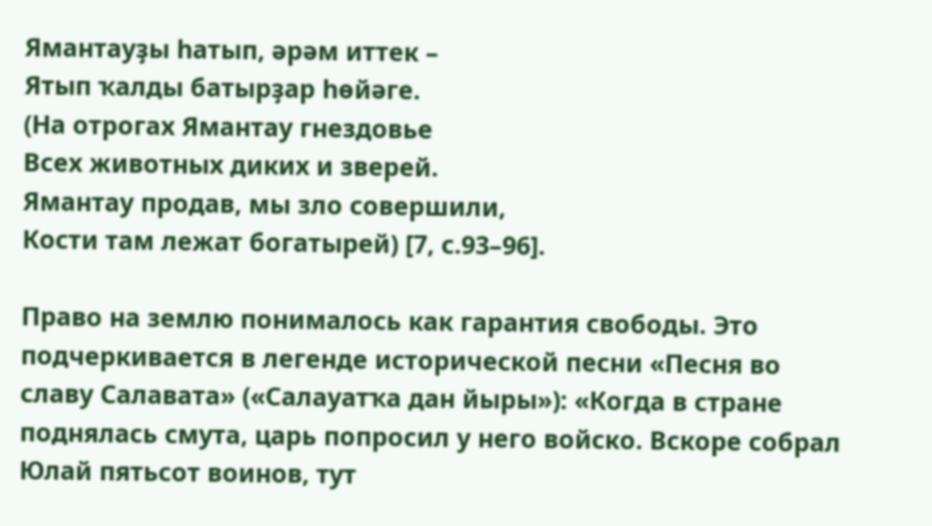Ямантауҙы һатып, әрәм иттек –
Ятып ҡалды батырҙар һөйәге.
(На отрогах Ямантау гнездовье
Всех животных диких и зверей.
Ямантау продав, мы зло совершили,
Кости там лежат богатырей) [7, с.93–96].

Право на землю понималось как гарантия свободы. Это подчеркивается в легенде исторической песни «Песня во славу Салавата» («Салауатҡа дан йыры»): «Когда в стране поднялась смута, царь попросил у него войско. Вскоре собрал Юлай пятьсот воинов, тут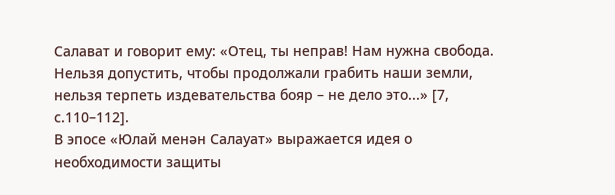Салават и говорит ему: «Отец, ты неправ! Нам нужна свобода. Нельзя допустить, чтобы продолжали грабить наши земли, нельзя терпеть издевательства бояр – не дело это...» [7, с.110–112].
В эпосе «Юлай менән Салауат» выражается идея о необходимости защиты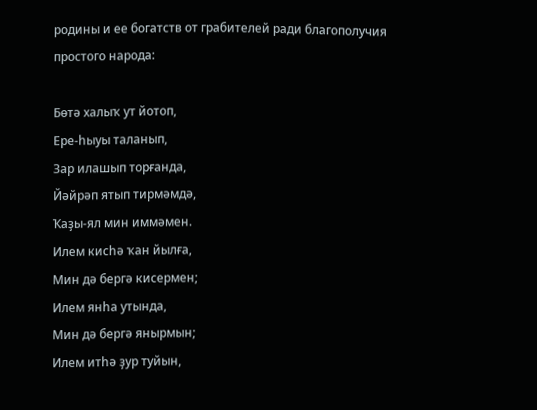родины и ее богатств от грабителей ради благополучия простого народа:

Бөтә халыҡ ут йотоп,
Ере-һыуы таланып,
Зар илашып торғанда,
Йәйрәп ятып тирмәмдә,
Ҡаҙы-ял мин иммәмен.
Илем кисһә ҡан йылға,
Мин дә бергә кисермен;
Илем янһа утында,
Мин дә бергә янырмын;
Илем итһә ҙур туйын,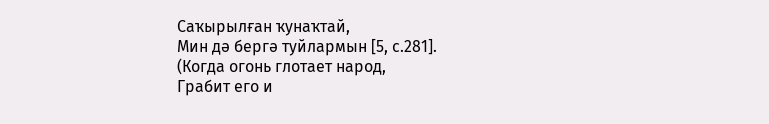Саҡырылған ҡунаҡтай,
Мин дә бергә туйлармын [5, с.281].
(Когда огонь глотает народ,
Грабит его и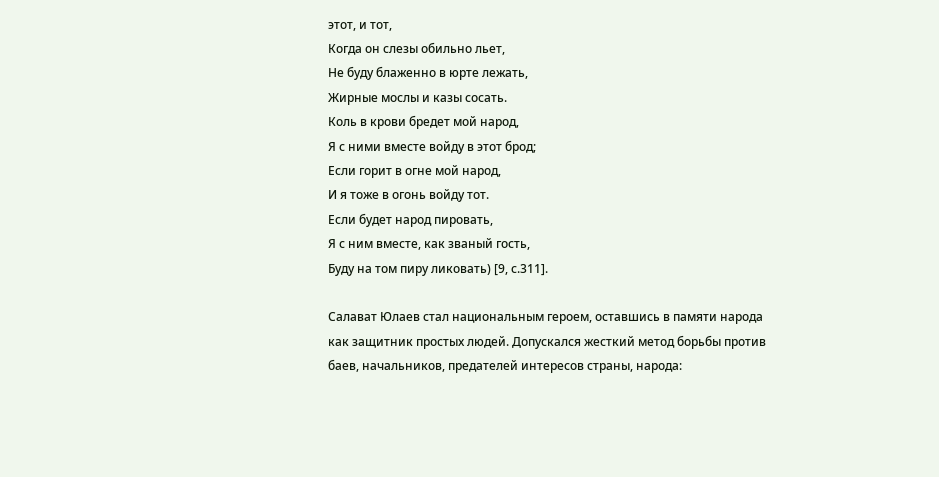этот, и тот,
Когда он слезы обильно льет,
Не буду блаженно в юрте лежать,
Жирные мослы и казы сосать.
Коль в крови бредет мой народ,
Я с ними вместе войду в этот брод;
Если горит в огне мой народ,
И я тоже в огонь войду тот.
Если будет народ пировать,
Я с ним вместе, как званый гость,
Буду на том пиру ликовать) [9, с.311].

Салават Юлаев стал национальным героем, оставшись в памяти народа как защитник простых людей. Допускался жесткий метод борьбы против баев, начальников, предателей интересов страны, народа: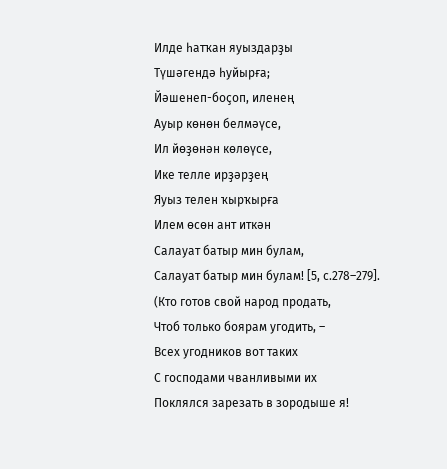Илде һатҡан яуыздарҙы
Түшәгендә һуйырға;
Йәшенеп-боҫоп, иленең
Ауыр көнөн белмәүсе,
Ил йөҙөнән көлөүсе,
Ике телле ирҙәрҙең
Яуыз телен ҡырҡырға
Илем өсөн ант иткән
Салауат батыр мин булам,
Салауат батыр мин булам! [5, с.278–279].
(Кто готов свой народ продать,
Чтоб только боярам угодить, –
Всех угодников вот таких
С господами чванливыми их
Поклялся зарезать в зородыше я!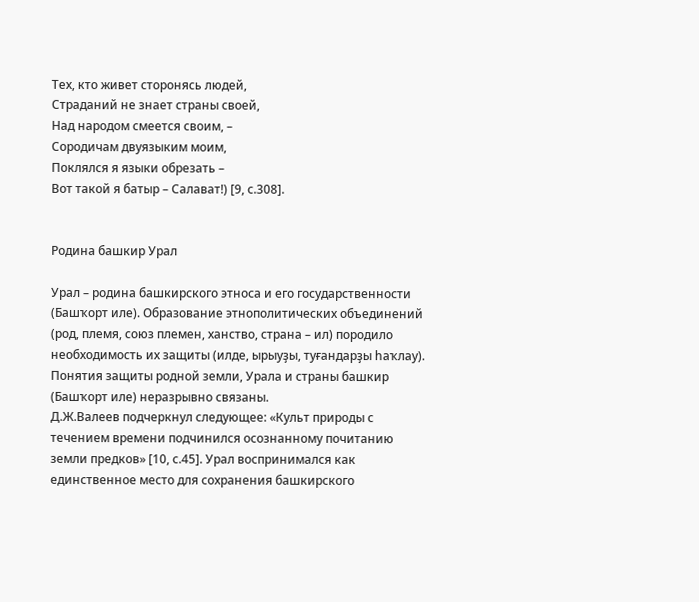Тех, кто живет сторонясь людей,
Страданий не знает страны своей,
Над народом смеется своим, –
Сородичам двуязыким моим,
Поклялся я языки обрезать –
Вот такой я батыр – Салават!) [9, с.308].


Родина башкир Урал

Урал – родина башкирского этноса и его государственности (Башҡорт иле). Образование этнополитических объединений (род, племя, союз племен, ханство, страна – ил) породило необходимость их защиты (илде, ырыуҙы, туғандарҙы һаҡлау). Понятия защиты родной земли, Урала и страны башкир (Башҡорт иле) неразрывно связаны.
Д.Ж.Валеев подчеркнул следующее: «Культ природы с течением времени подчинился осознанному почитанию земли предков» [10, с.45]. Урал воспринимался как единственное место для сохранения башкирского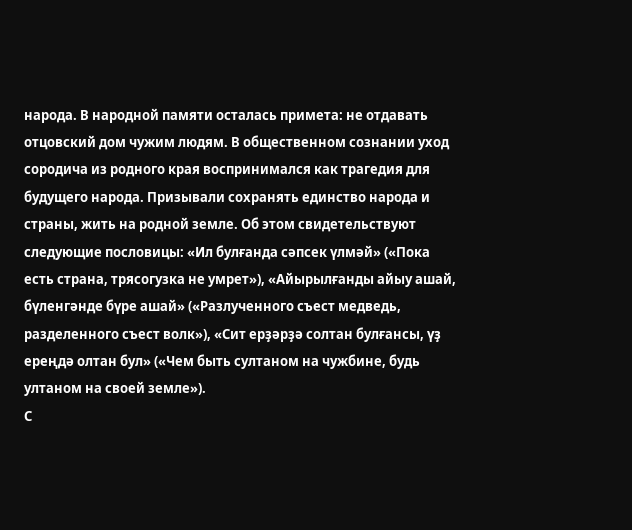народа. В народной памяти осталась примета: не отдавать отцовский дом чужим людям. В общественном сознании уход сородича из родного края воспринимался как трагедия для будущего народа. Призывали сохранять единство народа и страны, жить на родной земле. Об этом свидетельствуют следующие пословицы: «Ил булғанда сәпсек үлмәй» («Пока есть страна, трясогузка не умрет»), «Айырылғанды айыу ашай, бүленгәнде бүре ашай» («Разлученного съест медведь, разделенного съест волк»), «Сит ерҙәрҙә солтан булғансы, үҙ ереңдә олтан бул» («Чем быть султаном на чужбине, будь ултаном на своей земле»).
С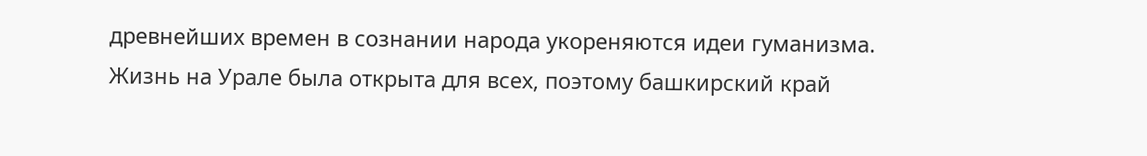древнейших времен в сознании народа укореняются идеи гуманизма. Жизнь на Урале была открыта для всех, поэтому башкирский край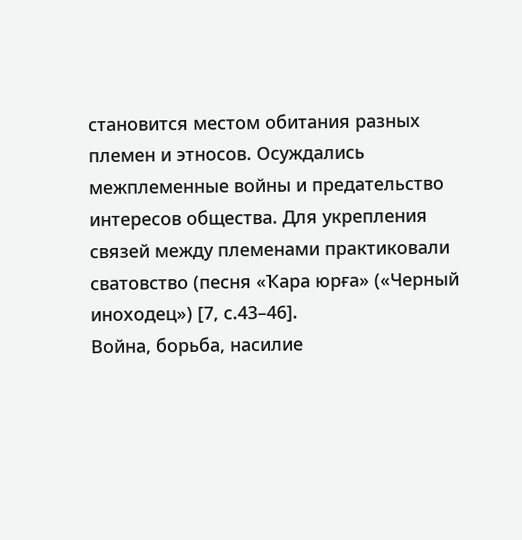становится местом обитания разных племен и этносов. Осуждались межплеменные войны и предательство интересов общества. Для укрепления связей между племенами практиковали сватовство (песня «Ҡара юрға» («Черный иноходец») [7, с.43–46].
Война, борьба, насилие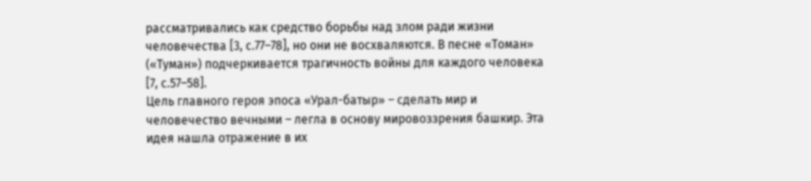рассматривались как средство борьбы над злом ради жизни человечества [3, с.77–78], но они не восхваляются. В песне «Томан» («Туман») подчеркивается трагичность войны для каждого человека [7, с.57–58].
Цель главного героя эпоса «Урал-батыр» – сделать мир и человечество вечными – легла в основу мировоззрения башкир. Эта идея нашла отражение в их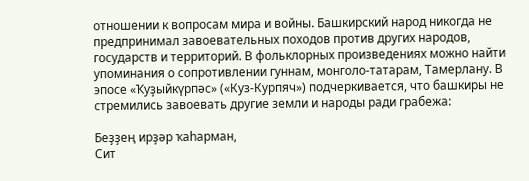отношении к вопросам мира и войны. Башкирский народ никогда не предпринимал завоевательных походов против других народов, государств и территорий. В фольклорных произведениях можно найти упоминания о сопротивлении гуннам, монголо-татарам, Тамерлану. В эпосе «Ҡуҙыйкүрпәс» («Куз-Курпяч») подчеркивается, что башкиры не стремились завоевать другие земли и народы ради грабежа:

Беҙҙең ирҙәр ҡаһарман,
Сит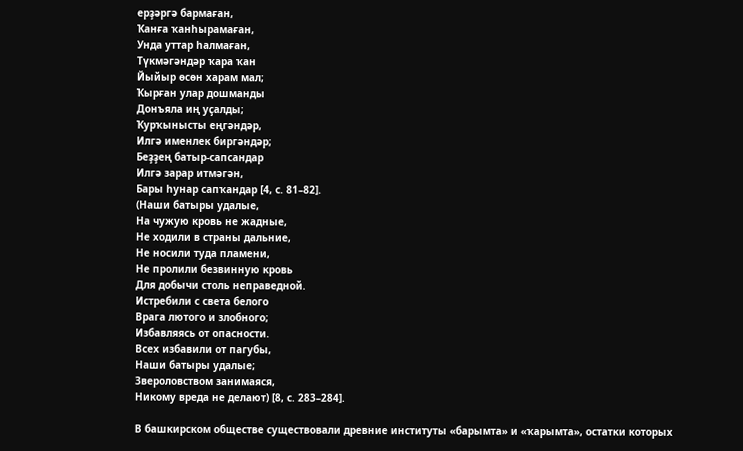ерҙәргә бармаған,
Ҡанға ҡанһырамаған,
Унда уттар һалмаған,
Түкмәгәндәр ҡара ҡан
Йыйыр өсөн харам мал;
Ҡырған улар дошманды
Донъяла иң уҫалды;
Ҡурҡынысты еңгәндәр,
Илгә именлек биргәндәр;
Беҙҙең батыр-сапсандар
Илгә зарар итмәгән,
Бары һунар сапҡандар [4, с. 81–82].
(Наши батыры удалые,
На чужую кровь не жадные,
Не ходили в страны дальние,
Не носили туда пламени,
Не пролили безвинную кровь
Для добычи столь неправедной.
Истребили с света белого
Врага лютого и злобного;
Избавляясь от опасности.
Всех избавили от пагубы,
Наши батыры удалые;
Звероловством занимаяся,
Никому вреда не делают) [8, с. 283–284].

В башкирском обществе существовали древние институты «барымта» и «ҡарымта», остатки которых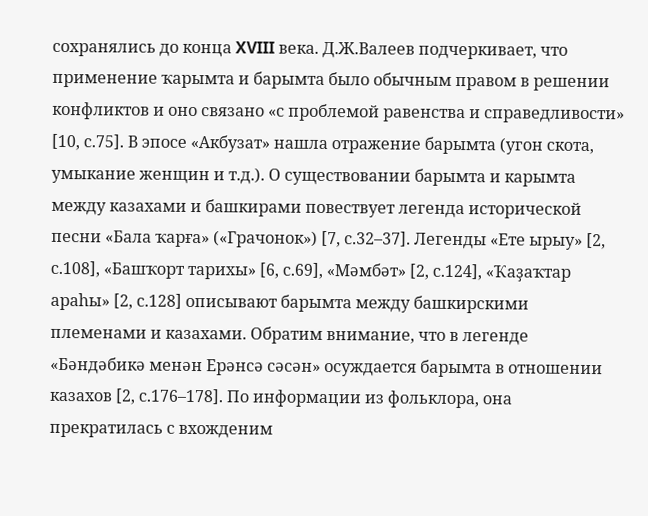сохранялись до конца XVIII века. Д.Ж.Валеев подчеркивает, что применение ҡарымта и барымта было обычным правом в решении конфликтов и оно связано «с проблемой равенства и справедливости» [10, с.75]. В эпосе «Акбузат» нашла отражение барымта (угон скота, умыкание женщин и т.д.). О существовании барымта и карымта между казахами и башкирами повествует легенда исторической песни «Бала ҡарға» («Грачонок») [7, с.32–37]. Легенды «Ете ырыу» [2, с.108], «Башҡорт тарихы» [6, с.69], «Мәмбәт» [2, с.124], «Ҡаҙаҡтар араһы» [2, с.128] описывают барымта между башкирскими племенами и казахами. Обратим внимание, что в легенде «Бәндәбикә менән Ерәнсә сәсән» осуждается барымта в отношении казахов [2, с.176–178]. По информации из фольклора, она прекратилась с вхожденим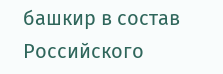башкир в состав Российского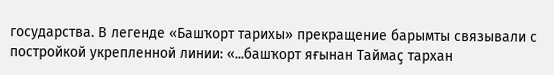государства. В легенде «Башҡорт тарихы» прекращение барымты связывали с постройкой укрепленной линии: «...башҡорт яғынан Таймаҫ тархан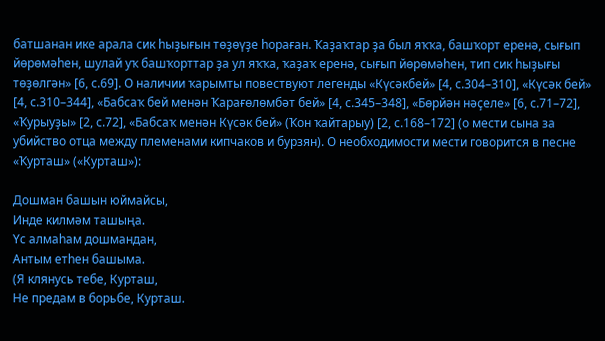батшанан ике арала сик һыҙығын төҙөүҙе һораған. Ҡаҙаҡтар ҙа был яҡҡа, башҡорт еренә, сығып йөрөмәһен, шулай уҡ башҡорттар ҙа ул яҡҡа, ҡаҙаҡ еренә, сығып йөрөмәһен, тип сик һыҙығы төҙөлгән» [6, с.69]. О наличии ҡарымты повествуют легенды «Күсәкбей» [4, с.304–310], «Күсәк бей» [4, с.310–344], «Бабсаҡ бей менән Ҡарағөлөмбәт бей» [4, с.345–348], «Бөрйән нәҫеле» [6, с.71–72], «Ҡурыуҙы» [2, с.72], «Бабсаҡ менән Күсәк бей» (Ҡон ҡайтарыу) [2, с.168–172] (о мести сына за убийство отца между племенами кипчаков и бурзян). О необходимости мести говорится в песне «Ҡурташ» («Курташ»):

Дошман башын юймайсы,
Инде килмәм ташыңа.
Үс алмаһам дошмандан,
Антым етһен башыма.
(Я клянусь тебе, Курташ,
Не предам в борьбе, Курташ.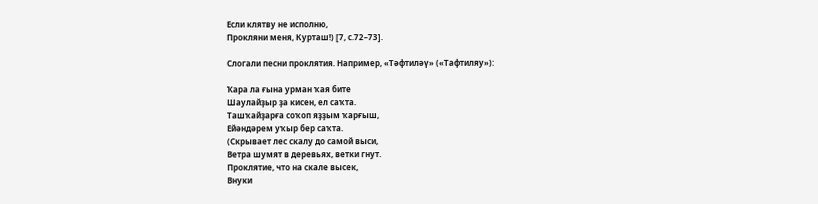Если клятву не исполню,
Прокляни меня, Курташ!) [7, с.72–73].

Слогали песни проклятия. Например, «Тәфтиләү» («Тафтиляу»):

Ҡара ла ғына урман ҡая бите
Шаулайҙыр ҙа кисен, ел саҡта.
Ташҡайҙарға соҡоп яҙҙым ҡарғыш,
Ейәндәрем уҡыр бер саҡта.
(Скрывает лес скалу до самой выси,
Ветра шумят в деревьях, ветки гнут.
Проклятие, что на скале высек,
Внуки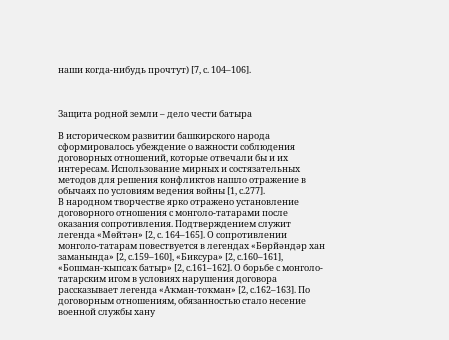наши когда-нибудь прочтут) [7, с. 104–106].



Защита родной земли – дело чести батыра

В историческом развитии башкирского народа сформировалось убеждение о важности соблюдения договорных отношений, которые отвечали бы и их интересам. Использование мирных и состязательных методов для решения конфликтов нашло отражение в обычаях по условиям ведения войны [1, с.277].
В народном творчестве ярко отражено установление договорного отношения с монголо-татарами после оказания сопротивления. Подтверждением служит легенда «Мөйтән» [2, с. 164–165]. О сопротивлении монголо-татарам повествуется в легендах «Бөрйәндәр хан заманында» [2, с.159–160], «Биксура» [2, с.160–161], «Бошман-ҡыпсаҡ батыр» [2, с.161–162]. О борьбе с монголо-татарским игом в условиях нарушения договора рассказывает легенда «Аҡман-тоҡман» [2, с.162–163]. По договорным отношениям, обязанностью стало несение военной службы хану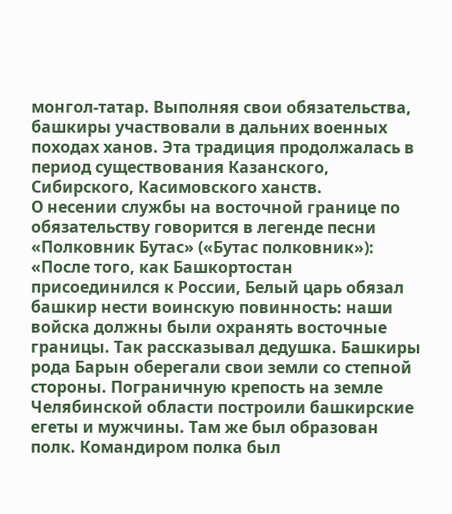монгол-татар. Выполняя свои обязательства, башкиры участвовали в дальних военных походах ханов. Эта традиция продолжалась в период существования Казанского, Сибирского, Касимовского ханств.
О несении службы на восточной границе по обязательству говорится в легенде песни «Полковник Бутас» («Бутас полковник»): «После того, как Башкортостан присоединился к России, Белый царь обязал башкир нести воинскую повинность: наши войска должны были охранять восточные границы. Так рассказывал дедушка. Башкиры рода Барын оберегали свои земли со степной стороны. Пограничную крепость на земле Челябинской области построили башкирские егеты и мужчины. Там же был образован полк. Командиром полка был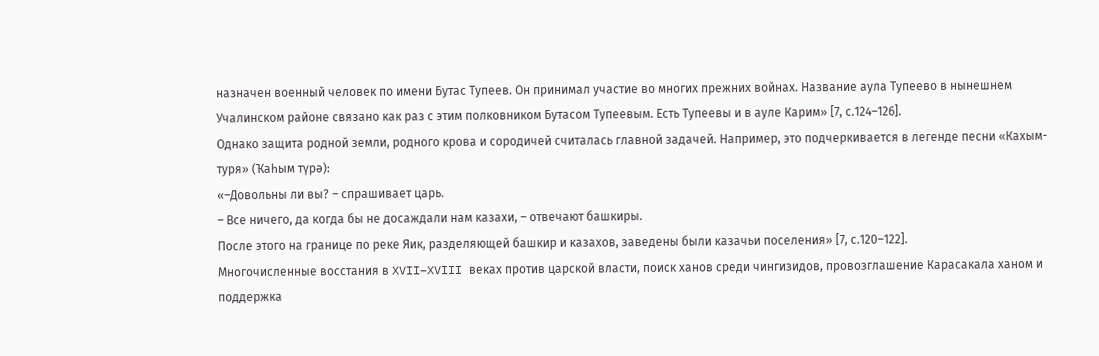назначен военный человек по имени Бутас Тупеев. Он принимал участие во многих прежних войнах. Название аула Тупеево в нынешнем Учалинском районе связано как раз с этим полковником Бутасом Тупеевым. Есть Тупеевы и в ауле Карим» [7, с.124–126].
Однако защита родной земли, родного крова и сородичей считалась главной задачей. Например, это подчеркивается в легенде песни «Кахым-туря» (Ҡаһым түрә):
«–Довольны ли вы? – спрашивает царь.
– Все ничего, да когда бы не досаждали нам казахи, – отвечают башкиры.
После этого на границе по реке Яик, разделяющей башкир и казахов, заведены были казачьи поселения» [7, с.120–122].
Многочисленные восстания в XVII–XVIII веках против царской власти, поиск ханов среди чингизидов, провозглашение Карасакала ханом и поддержка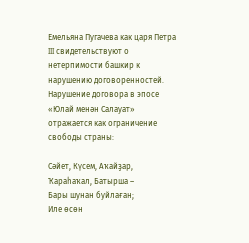Емельяна Пугачева как царя Петра III свидетельствуют о нетерпимости башкир к нарушению договоренностей. Нарушение договора в эпосе «Юлай менән Салауат» отражается как ограничение свободы страны:

Сәйет, Күсем, Аҡайҙар,
Ҡараһаҡал, Батырша –
Бары шунан буйлаған;
Иле өсөн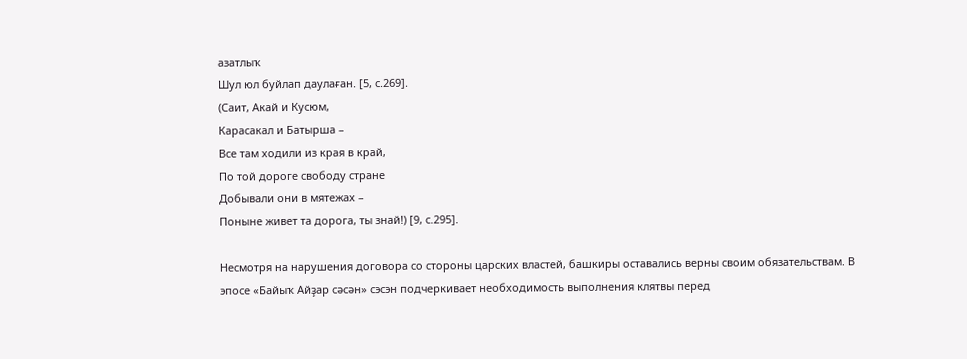азатлыҡ
Шул юл буйлап даулаған. [5, с.269].
(Саит, Акай и Кусюм,
Карасакал и Батырша –
Все там ходили из края в край,
По той дороге свободу стране
Добывали они в мятежах –
Поныне живет та дорога, ты знай!) [9, с.295].

Несмотря на нарушения договора со стороны царских властей, башкиры оставались верны своим обязательствам. В эпосе «Байыҡ Айҙар сәсән» сэсэн подчеркивает необходимость выполнения клятвы перед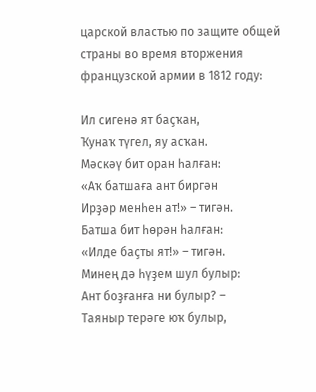царской властью по защите общей страны во время вторжения французской армии в 1812 году:

Ил сигенә ят баҫҡан,
Ҡунаҡ түгел, яу асҡан.
Мәскәү бит оран һалған:
«Аҡ батшаға ант биргән
Ирҙәр менһен ат!» – тигән.
Батша бит һөрән һалған:
«Илде баҫты ят!» – тигән.
Минең дә һүҙем шул булыр:
Ант боҙғанға ни булыр? –
Таяныр терәге юҡ булыр,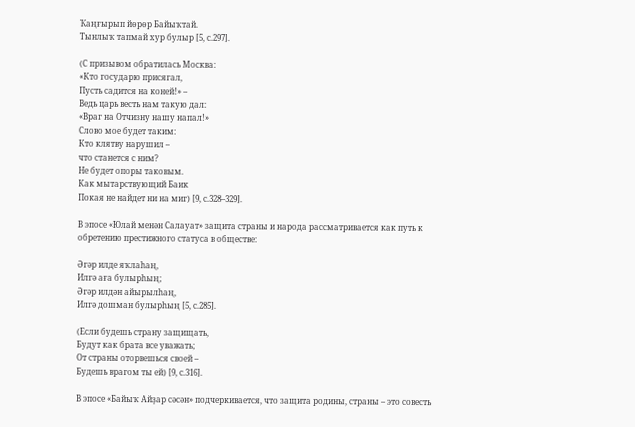Ҡаңғырып йөрөр Байыҡтай.
Тынлыҡ тапмай хур булыр [5, с.297].

(С призывом обратилась Москва:
«Кто государю присягал,
Пусть садится на коней!» –
Ведь царь весть нам такую дал:
«Враг на Отчизну нашу напал!»
Слово мое будет таким:
Кто клятву нарушил –
что станется с ним?
Не будет опоры таковым.
Как мытарствующий Баик
Покая не найдет ни на миг) [9, с.328–329].

В эпосе «Юлай менән Салауат» защита страны и народа рассматривается как путь к обретению престижного статуса в обществе:

Әгәр илде яҡлаһаң,
Илгә аға булырһың;
Әгәр илдән айырылһаң,
Илгә дошман булырһың [5, с.285].

(Если будешь страну защищать,
Будут как брата все уважать;
От страны оторвешься своей –
Будешь врагом ты ей) [9, с.316].

В эпосе «Байыҡ Айҙар сәсән» подчеркивается, что защита родины, страны – это совесть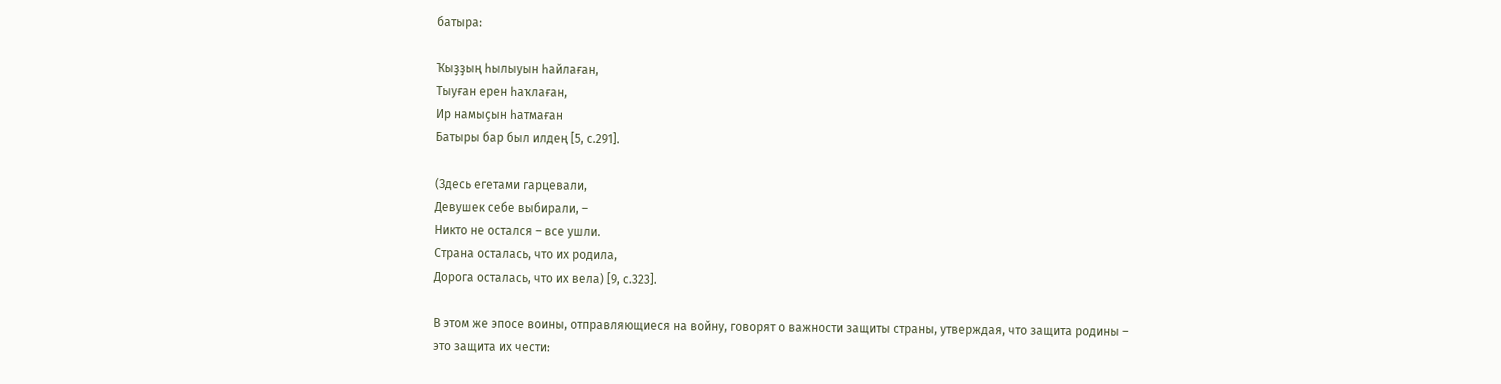батыра:

Ҡыҙҙың һылыуын һайлаған,
Тыуған ерен һаҡлаған,
Ир намыҫын һатмаған
Батыры бар был илдең [5, с.291].

(Здесь егетами гарцевали,
Девушек себе выбирали, –
Никто не остался – все ушли.
Страна осталась, что их родила,
Дорога осталась, что их вела) [9, с.323].

В этом же эпосе воины, отправляющиеся на войну, говорят о важности защиты страны, утверждая, что защита родины – это защита их чести: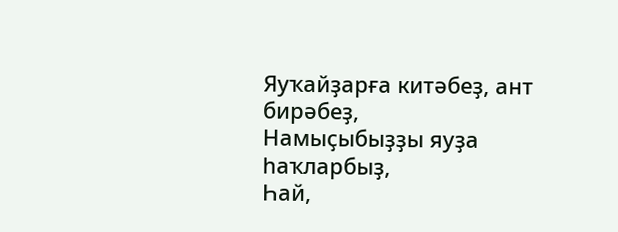Яуҡайҙарға китәбеҙ, ант бирәбеҙ,
Намыҫыбыҙҙы яуҙа һаҡларбыҙ,
Һай,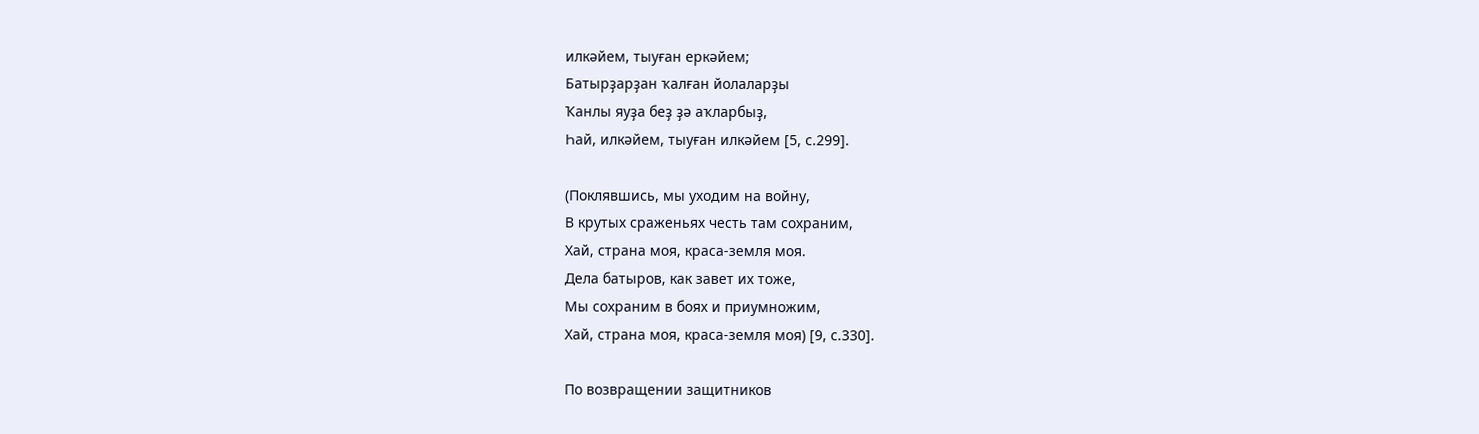илкәйем, тыуған еркәйем;
Батырҙарҙан ҡалған йолаларҙы
Ҡанлы яуҙа беҙ ҙә аҡларбыҙ,
Һай, илкәйем, тыуған илкәйем [5, с.299].

(Поклявшись, мы уходим на войну,
В крутых сраженьях честь там сохраним,
Хай, страна моя, краса-земля моя.
Дела батыров, как завет их тоже,
Мы сохраним в боях и приумножим,
Хай, страна моя, краса-земля моя) [9, с.330].

По возвращении защитников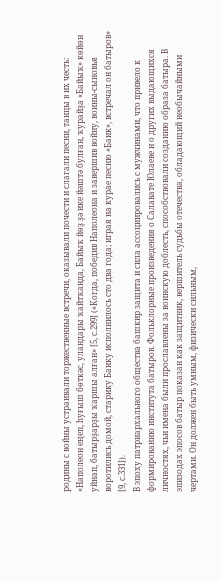родины с войны устраивали торжественные встречи, оказывали почести и слагали песни, танцы в их честь: «Наполеон еңеп, һуғыш бөткәс, уландары ҡайтҡанда, Байыҡ йөҙ ҙә ике йәштә булған, ҡурайҙа «Байыҡ» көйөн уйнап, батырҙарҙы ҡаршы алған» [5, с.299] («Когда, победив Наполеона и завершив войну, воины-сыновья воротились домой, старику Баику исполнилось сто два года; играя на курае песню «Баик», встречал он батыров» [9, с.331]).
В эпоху патриархального общества башкир защита и сила ассоциировались с мужчинами, что привело к формированию института батыров. Фольклорные произведения о Салавате Юлаеве и о других выдающихся личностях, чьи имена были прославлены за воинскую доблесть, способствовали созданию образа батыра. В эпизодах эпосов батыр показан как защитник, вершитель судьбы отечества, обладающий необычайными чертами. Он должен быть умным, физически сильным,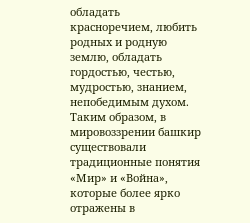обладать красноречием, любить родных и родную землю, обладать гордостью, честью, мудростью, знанием, непобедимым духом.
Таким образом, в мировоззрении башкир существовали традиционные понятия «Мир» и «Война», которые более ярко отражены в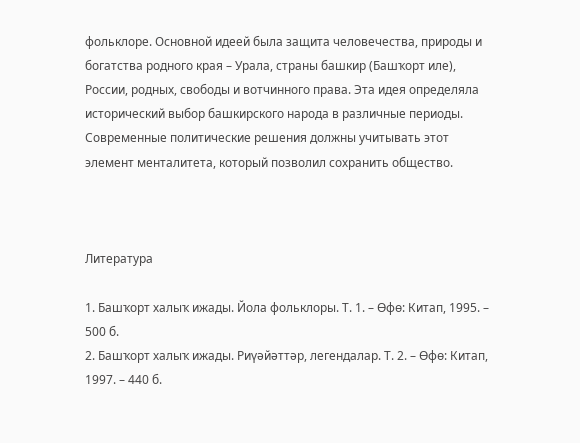фольклоре. Основной идеей была защита человечества, природы и богатства родного края – Урала, страны башкир (Башҡорт иле), России, родных, свободы и вотчинного права. Эта идея определяла исторический выбор башкирского народа в различные периоды. Современные политические решения должны учитывать этот элемент менталитета, который позволил сохранить общество.



Литература

1. Башҡорт халыҡ ижады. Йола фольклоры. Т. 1. – Өфө: Китап, 1995. – 500 б.
2. Башҡорт халыҡ ижады. Риүәйәттәр, легендалар. Т. 2. – Өфө: Китап, 1997. – 440 б.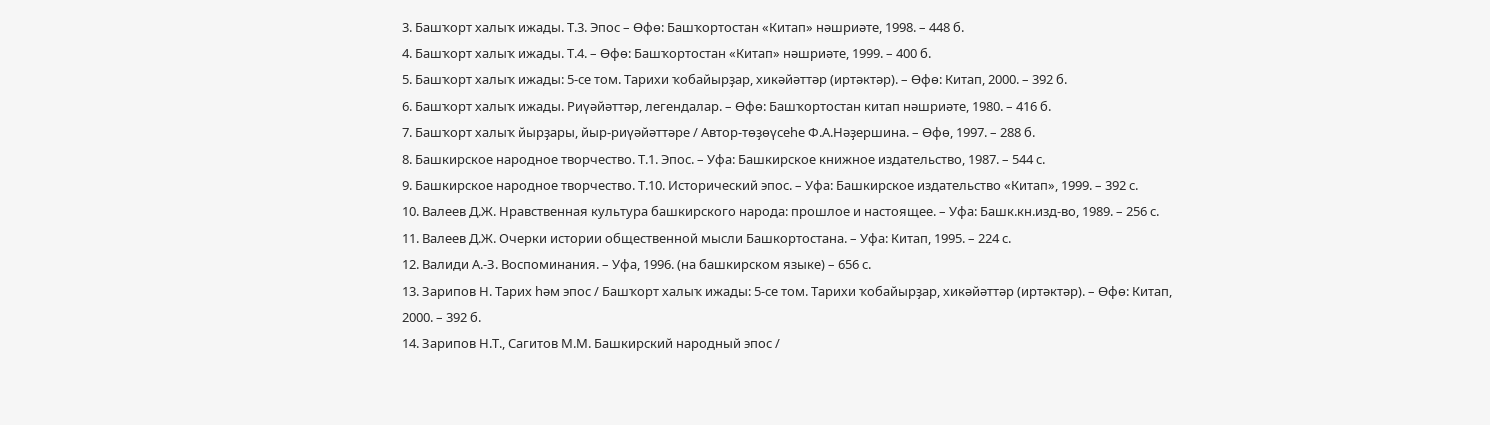3. Башҡорт халыҡ ижады. Т.3. Эпос – Өфө: Башҡортостан «Китап» нәшриәте, 1998. – 448 б.
4. Башҡорт халыҡ ижады. Т.4. – Өфө: Башҡортостан «Китап» нәшриәте, 1999. – 400 б.
5. Башҡорт халыҡ ижады: 5-се том. Тарихи ҡобайырҙар, хикәйәттәр (иртәктәр). – Өфө: Китап, 2000. – 392 б.
6. Башҡорт халыҡ ижады. Риүәйәттәр, легендалар. – Өфө: Башҡортостан китап нәшриәте, 1980. – 416 б.
7. Башҡорт халыҡ йырҙары, йыр-риүәйәттәре / Автор-төҙөүсеһе Ф.А.Нәҙершина. – Өфө, 1997. – 288 б.
8. Башкирское народное творчество. Т.1. Эпос. – Уфа: Башкирское книжное издательство, 1987. – 544 с.
9. Башкирское народное творчество. Т.10. Исторический эпос. – Уфа: Башкирское издательство «Китап», 1999. – 392 с.
10. Валеев Д.Ж. Нравственная культура башкирского народа: прошлое и настоящее. – Уфа: Башк.кн.изд-во, 1989. – 256 с.
11. Валеев Д.Ж. Очерки истории общественной мысли Башкортостана. – Уфа: Китап, 1995. – 224 с.
12. Валиди А.-З. Воспоминания. – Уфа, 1996. (на башкирском языке) – 656 с.
13. Зарипов Н. Тарих һәм эпос / Башҡорт халыҡ ижады: 5-се том. Тарихи ҡобайырҙар, хикәйәттәр (иртәктәр). – Өфө: Китап, 2000. – 392 б.
14. Зарипов Н.Т., Сагитов М.М. Башкирский народный эпос /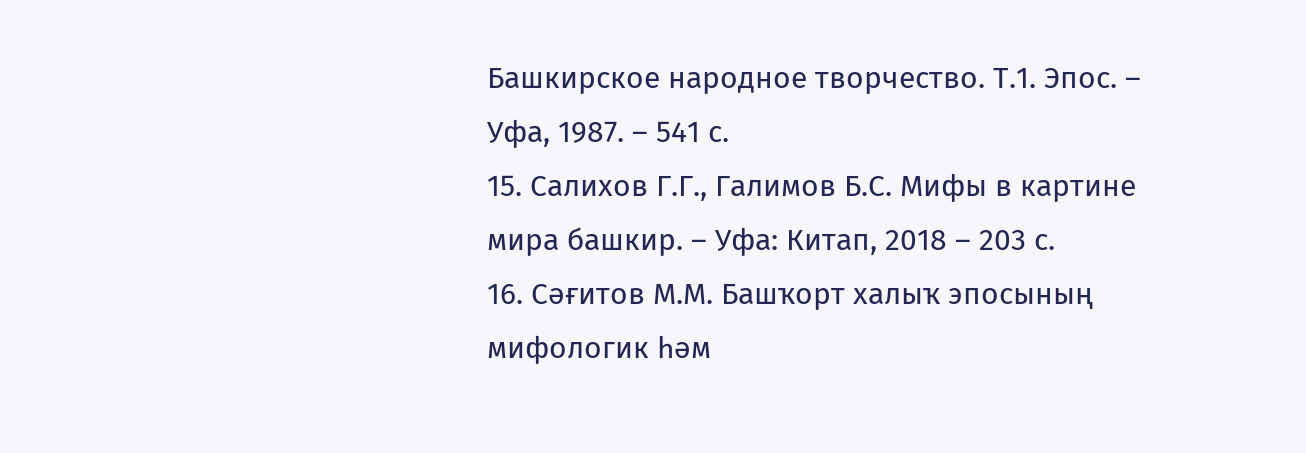Башкирское народное творчество. Т.1. Эпос. – Уфа, 1987. – 541 с.
15. Салихов Г.Г., Галимов Б.С. Мифы в картине мира башкир. – Уфа: Китап, 2018 – 203 с.
16. Сәғитов М.М. Башҡорт халыҡ эпосының мифологик һәм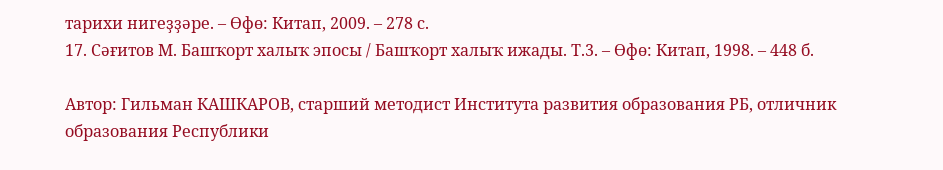тарихи нигеҙҙәре. – Өфө: Китап, 2009. – 278 с.
17. Сәғитов М. Башҡорт халыҡ эпосы / Башҡорт халыҡ ижады. Т.3. – Өфө: Китап, 1998. – 448 б.

Автор: Гильман КАШКАРОВ, старший методист Института развития образования РБ, отличник образования Республики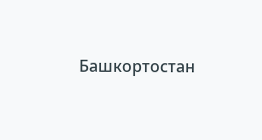Башкортостан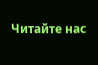Читайте нас